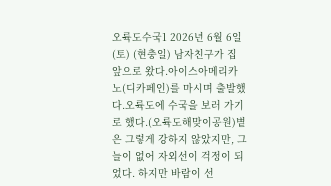오륙도수국1 2026년 6월 6일 (토) (현충일) 남자친구가 집 앞으로 왔다.아이스아메리카노(디카페인)를 마시며 출발했다.오륙도에 수국을 보러 가기로 했다.(오륙도해맞이공원)볕은 그렇게 강하지 않았지만, 그늘이 없어 자외선이 걱정이 되었다. 하지만 바람이 선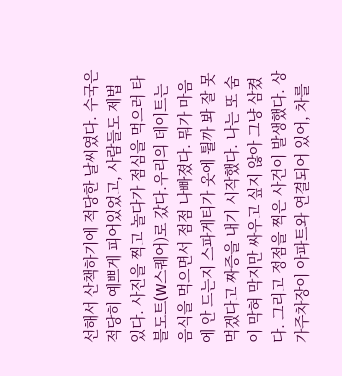선해서 산책하기에 적당한 날씨였다. 수국은 적당히 예쁘게 피어있었고, 사람들도 제법 있다. 사진을 찍고 놀다가 점심을 먹으러 타블도트(W스퀘어)로 갔다.우리의 데이트는 음식을 먹으면서 점점 나빠졌다. 뭐가 마음에 안 드는지 스파게티가 옷에 튈까 봐 잘 못 먹겠다고 짜증을 내기 시작했다. 나는 또 숨이 막혀 막지만 싸우고 싶지 않아 그냥 삼켰다. 그리고 정점을 찍은 사건이 발생했다. 상가주차장이 아파트와 연결되어 있어, 차를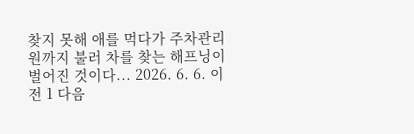찾지 못해 애를 먹다가 주차관리원까지 불러 차를 찾는 해프닝이 벌어진 것이다... 2026. 6. 6. 이전 1 다음